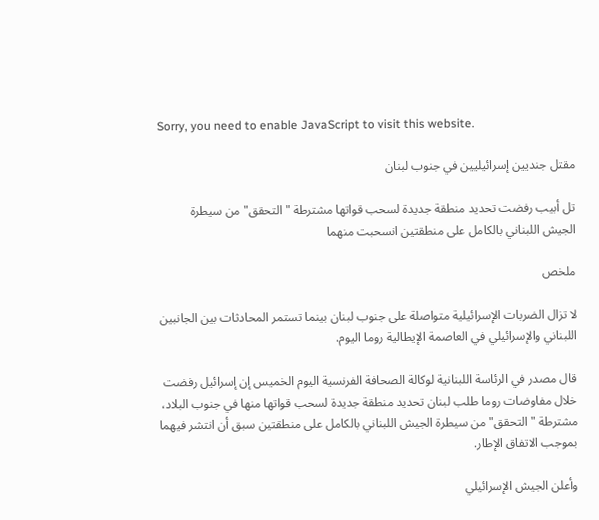Sorry, you need to enable JavaScript to visit this website.

مقتل جنديين إسرائيليين في جنوب لبنان

تل أبيب رفضت تحديد منطقة جديدة لسحب قواتها مشترطة "التحقق" من سيطرة الجيش اللبناني بالكامل على منطقتين انسحبت منهما

ملخص

لا تزال الضربات الإسرائيلية متواصلة على جنوب لبنان بينما تستمر المحادثات بين الجانبين اللبناني والإسرائيلي في العاصمة الإيطالية روما اليوم.

قال مصدر في الرئاسة اللبنانية لوكالة الصحافة الفرنسية اليوم الخميس إن إسرائيل رفضت خلال مفاوضات روما طلب لبنان تحديد منطقة جديدة لسحب قواتها منها في جنوب البلاد، مشترطة "التحقق" من سيطرة الجيش اللبناني بالكامل على منطقتين سبق أن انتشر فيهما بموجب الاتفاق الإطار.

وأعلن الجيش الإسرائيلي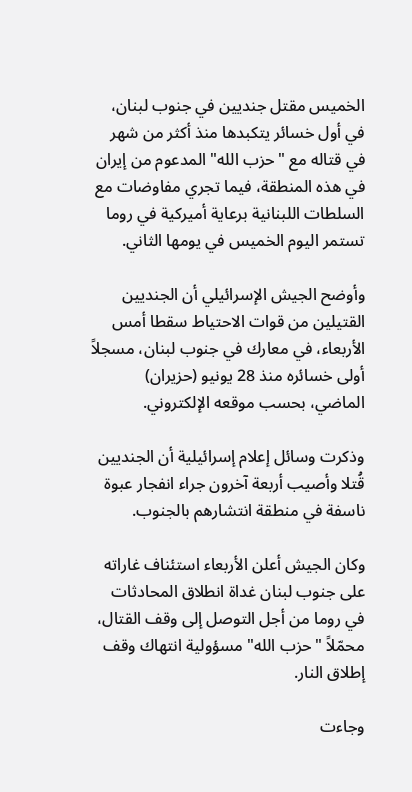الخميس مقتل جنديين في جنوب لبنان، في أول خسائر يتكبدها منذ أكثر من شهر في قتاله مع "حزب الله" المدعوم من إيران في هذه المنطقة، فيما تجري مفاوضات مع السلطات اللبنانية برعاية أميركية في روما تستمر اليوم الخميس في يومها الثاني.

وأوضح الجيش الإسرائيلي أن الجنديين القتيلين من قوات الاحتياط سقطا أمس الأربعاء، في معارك في جنوب لبنان، مسجلاً أولى خسائره منذ 28 يونيو (حزيران) الماضي، بحسب موقعه الإلكتروني.

وذكرت وسائل إعلام إسرائيلية أن الجنديين قُتلا وأصيب أربعة آخرون جراء انفجار عبوة ناسفة في منطقة انتشارهم بالجنوب.

وكان الجيش أعلن الأربعاء استئناف غاراته على جنوب لبنان غداة انطلاق المحادثات في روما من أجل التوصل إلى وقف القتال، محمّلاً "حزب الله" مسؤولية انتهاك وقف إطلاق النار.

وجاءت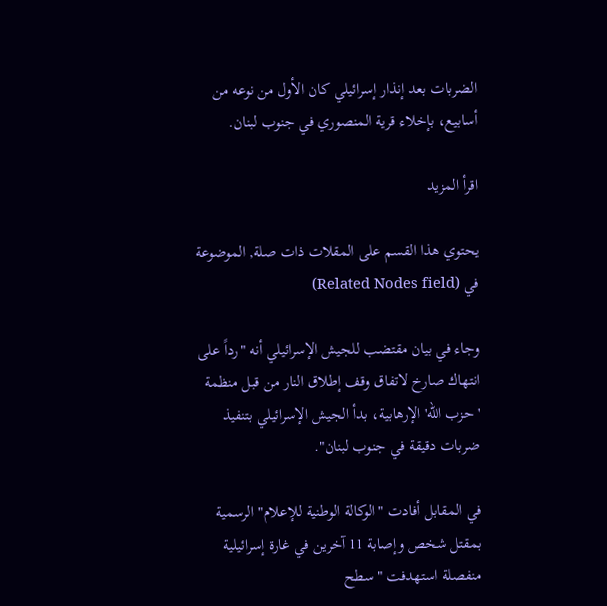الضربات بعد إنذار إسرائيلي كان الأول من نوعه من أسابيع، بإخلاء قرية المنصوري في جنوب لبنان.

اقرأ المزيد

يحتوي هذا القسم على المقلات ذات صلة, الموضوعة في (Related Nodes field)

وجاء في بيان مقتضب للجيش الإسرائيلي أنه "رداً على انتهاك صارخ لاتفاق وقف إطلاق النار من قبل منظمة 'حزب الله' الإرهابية، بدأ الجيش الإسرائيلي بتنفيذ ضربات دقيقة في جنوب لبنان".

في المقابل أفادت "الوكالة الوطنية للإعلام" الرسمية بمقتل شخص وإصابة 11 آخرين في غارة إسرائيلية منفصلة استهدفت "سطح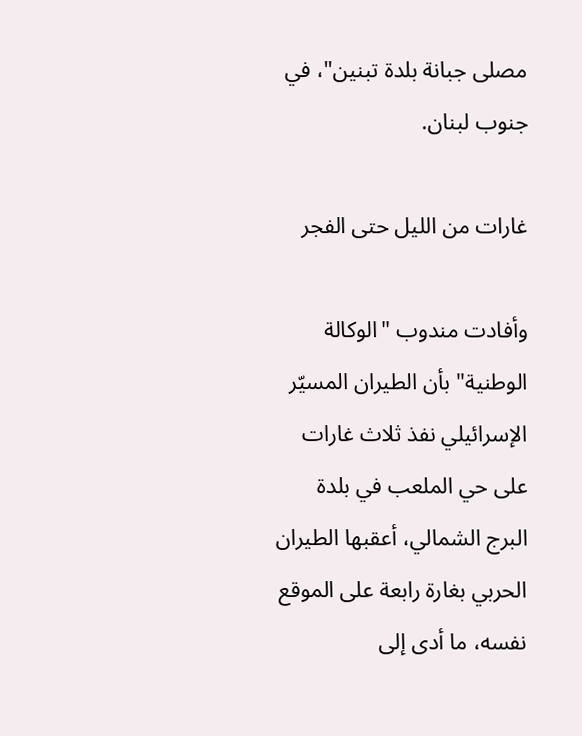مصلى جبانة بلدة تبنين"، في جنوب لبنان.

غارات من الليل حتى الفجر

وأفادت مندوب "الوكالة الوطنية" بأن الطيران المسيّر الإسرائيلي نفذ ثلاث غارات على حي الملعب في بلدة البرج الشمالي، أعقبها الطيران الحربي بغارة رابعة على الموقع نفسه، ما أدى إلى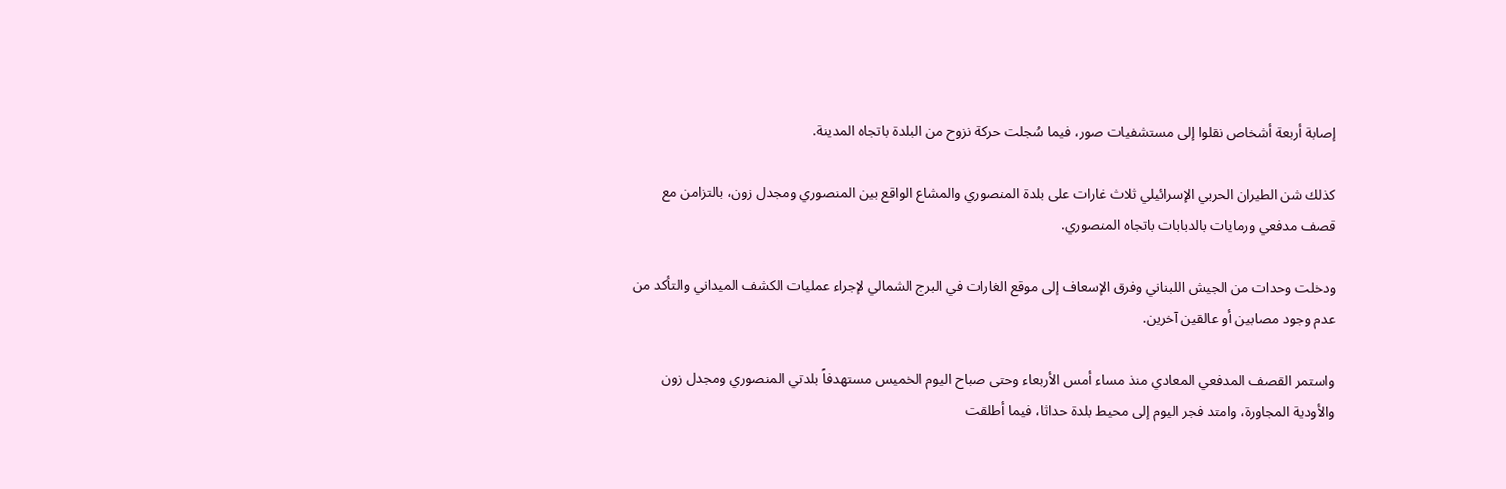إصابة أربعة أشخاص نقلوا إلى مستشفيات صور، فيما سُجلت حركة نزوح من البلدة باتجاه المدينة.

كذلك شن الطيران الحربي الإسرائيلي ثلاث غارات على بلدة المنصوري والمشاع الواقع بين المنصوري ومجدل زون، بالتزامن مع قصف مدفعي ورمايات بالدبابات باتجاه المنصوري.

ودخلت وحدات من الجيش اللبناني وفرق الإسعاف إلى موقع الغارات في البرج الشمالي لإجراء عمليات الكشف الميداني والتأكد من عدم وجود مصابين أو عالقين آخرين.

واستمر القصف المدفعي المعادي منذ مساء أمس الأربعاء وحتى صباح اليوم الخميس مستهدفاً بلدتي المنصوري ومجدل زون والأودية المجاورة، وامتد فجر اليوم إلى محيط بلدة حداثا، فيما أطلقت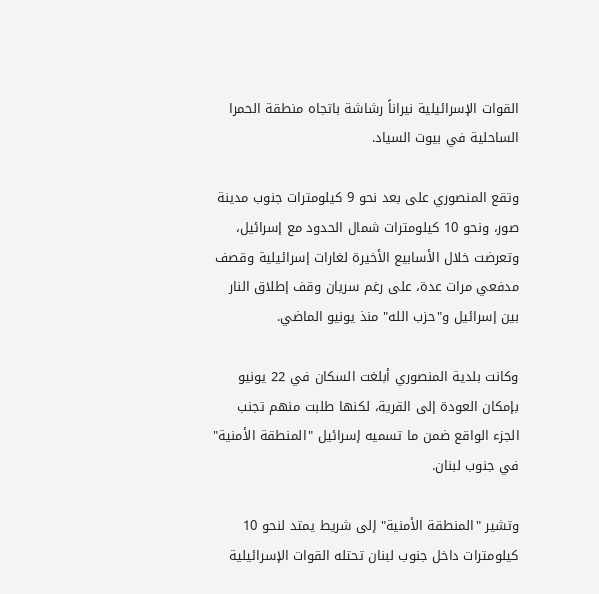القوات الإسرائيلية نيراناً رشاشة باتجاه منطقة الحمرا الساحلية في بيوت السياد.

وتقع المنصوري على بعد نحو 9 كيلومترات جنوب مدينة صور، ونحو 10 كيلومترات شمال الحدود مع إسرائيل، وتعرضت خلال الأسابيع الأخيرة لغارات إسرائيلية وقصف مدفعي مرات عدة، على رغم سريان وقف إطلاق النار بين إسرائيل و"حزب الله" منذ يونيو الماضي.

وكانت بلدية المنصوري أبلغت السكان في 22 يونيو بإمكان العودة إلى القرية، لكنها طلبت منهم تجنب الجزء الواقع ضمن ما تسميه إسرائيل "المنطقة الأمنية" في جنوب لبنان.

وتشير "المنطقة الأمنية" إلى شريط يمتد لنحو 10 كيلومترات داخل جنوب لبنان تحتله القوات الإسرائيلية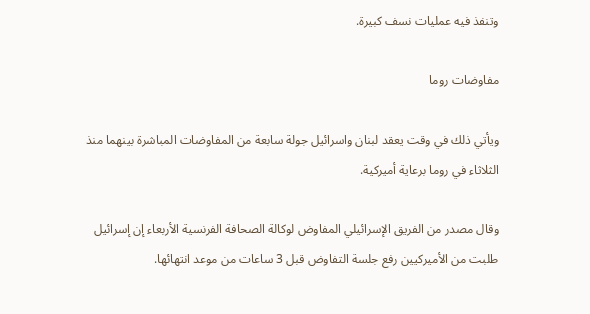وتنفذ فيه عمليات نسف كبيرة.

مفاوضات روما

ويأتي ذلك في وقت يعقد لبنان واسرائيل جولة سابعة من المفاوضات المباشرة بينهما منذ الثلاثاء في روما برعاية أميركية.

وقال مصدر من الفريق الإسرائيلي المفاوض لوكالة الصحافة الفرنسية الأربعاء إن إسرائيل طلبت من الأميركيين رفع جلسة التفاوض قبل 3 ساعات من موعد انتهائها.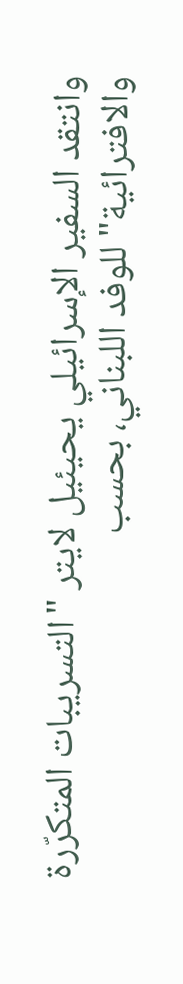وانتقد السفير الإسرائيلي يحيئيل لايتر "التسريبات المتكرّرة والافترائية" للوفد اللبناني، بحسب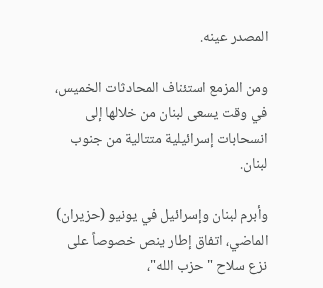المصدر عينه.

ومن المزمع استئناف المحادثات الخميس، في وقت يسعى لبنان من خلالها إلى انسحابات إسرائيلية متتالية من جنوب لبنان.

وأبرم لبنان وإسرائيل في يونيو (حزيران) الماضي، اتفاق إطار ينص خصوصاً على نزع سلاح "حزب الله"،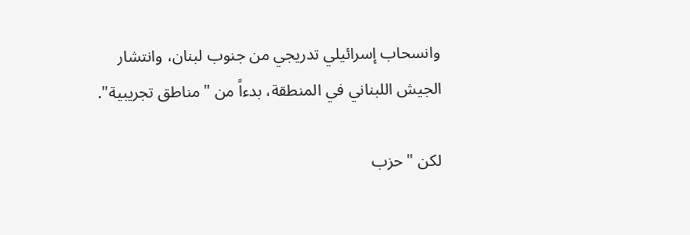وانسحاب إسرائيلي تدريجي من جنوب لبنان، وانتشار الجيش اللبناني في المنطقة، بدءاً من "مناطق تجريبية".

لكن "حزب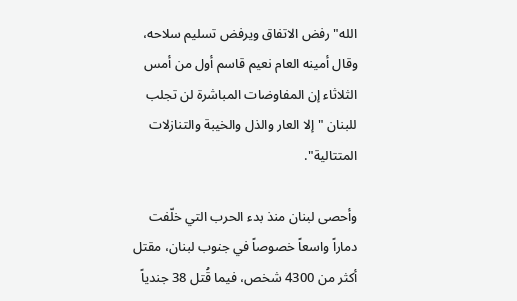الله" رفض الاتفاق ويرفض تسليم سلاحه، وقال أمينه العام نعيم قاسم أول من أمس الثلاثاء إن المفاوضات المباشرة لن تجلب للبنان "إلا العار والذل والخيبة والتنازلات المتتالية".

وأحصى لبنان منذ بدء الحرب التي خلّفت دماراً واسعاً خصوصاً في جنوب لبنان، مقتل أكثر من 4300 شخص، فيما قُتل 38 جندياً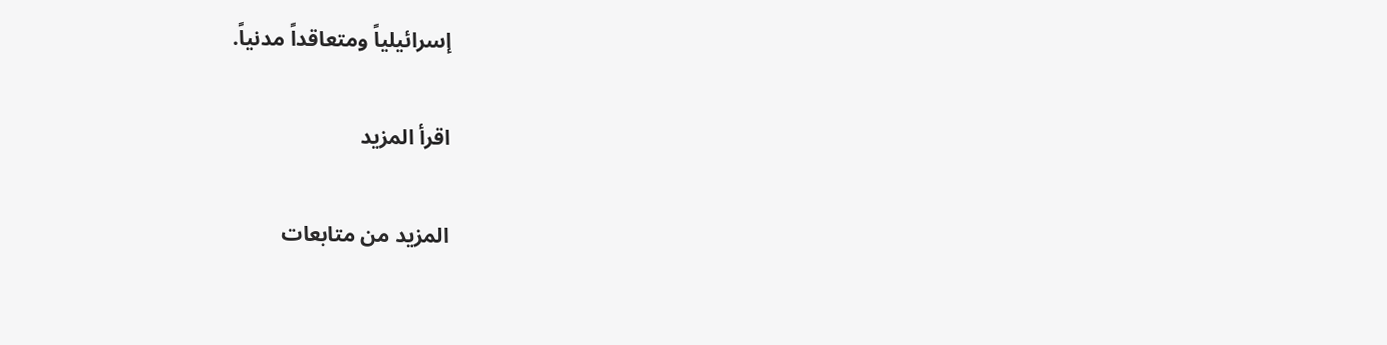إسرائيلياً ومتعاقداً مدنياً.

اقرأ المزيد

المزيد من متابعات